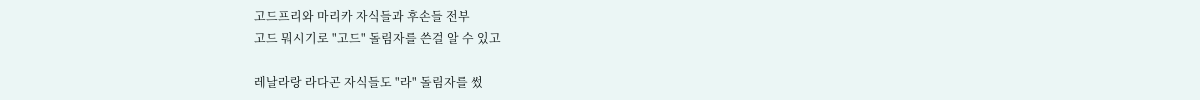고드프리와 마리카 자식들과 후손들 전부
고드 뭐시기로 "고드" 돌림자를 쓴걸 알 수 있고

레날라랑 라다곤 자식들도 "라" 돌림자를 썼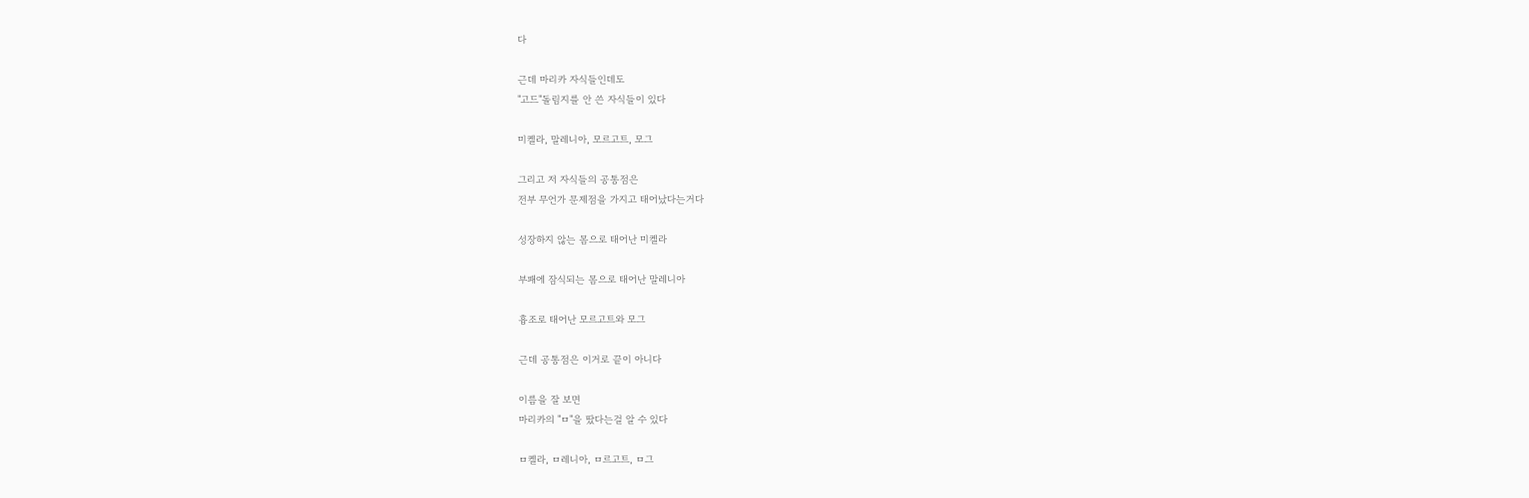다

근데 마리카 자식들인데도
"고드"돌림지를 안 쓴 자식들이 있다

미켈라, 말레니아, 모르고트, 모그

그리고 저 자식들의 공통점은
전부 무언가 문제점을 가지고 태어났다는거다

성장하지 않는 몸으로 태어난 미켈라

부패에 잠식되는 몸으로 태어난 말레니아

흉조로 태어난 모르고트와 모그

근데 공통점은 이거로 끝이 아니다

이름을 잘 보면
마리카의 "ㅁ"을 땄다는걸 알 수 있다

ㅁ켈라, ㅁ레니아, ㅁ르고트, ㅁ그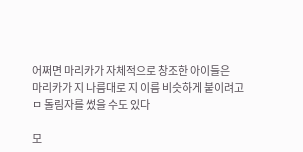어쩌면 마리카가 자체적으로 창조한 아이들은
마리카가 지 나름대로 지 이름 비슷하게 붙이려고
ㅁ 돌림자를 썼을 수도 있다

모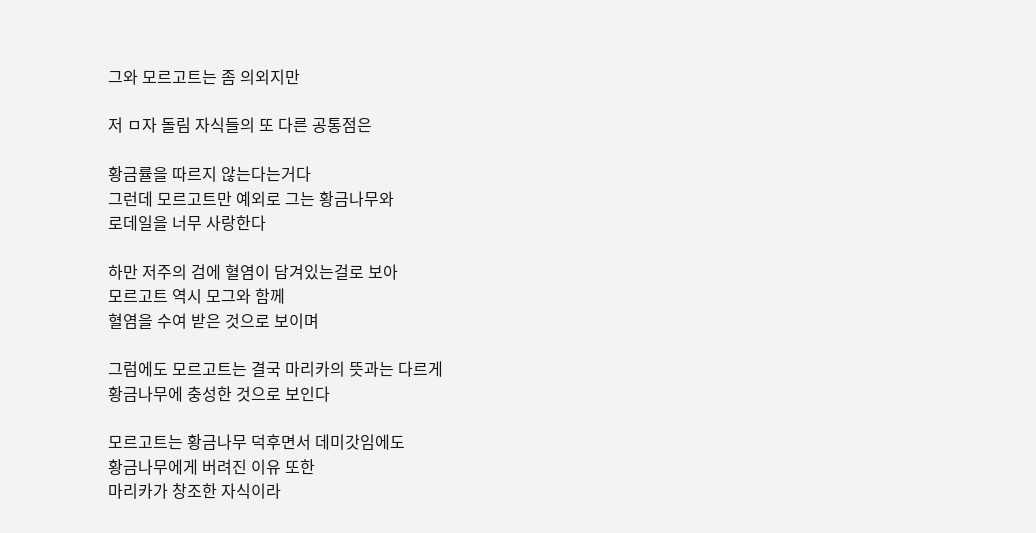그와 모르고트는 좀 의외지만

저 ㅁ자 돌림 자식들의 또 다른 공통점은

황금률을 따르지 않는다는거다
그런데 모르고트만 예외로 그는 황금나무와
로데일을 너무 사랑한다

하만 저주의 검에 혈염이 담겨있는걸로 보아
모르고트 역시 모그와 함께
혈염을 수여 받은 것으로 보이며

그럼에도 모르고트는 결국 마리카의 뜻과는 다르게
황금나무에 충성한 것으로 보인다

모르고트는 황금나무 덕후면서 데미갓임에도
황금나무에게 버려진 이유 또한
마리카가 창조한 자식이라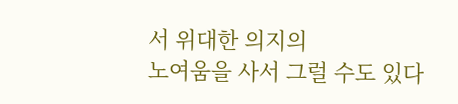서 위대한 의지의
노여움을 사서 그럴 수도 있다